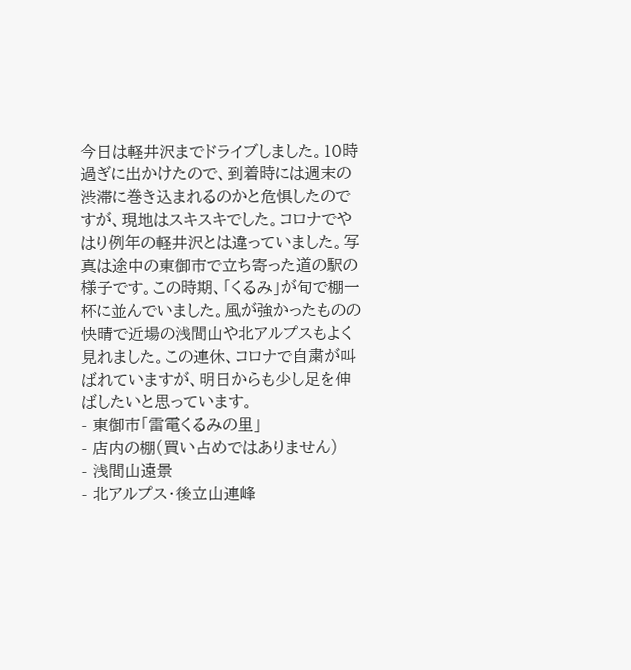今日は軽井沢までドライブしました。10時過ぎに出かけたので、到着時には週末の渋滞に巻き込まれるのかと危惧したのですが、現地はスキスキでした。コロナでやはり例年の軽井沢とは違っていました。写真は途中の東御市で立ち寄った道の駅の様子です。この時期、「くるみ」が旬で棚一杯に並んでいました。風が強かったものの快晴で近場の浅間山や北アルプスもよく見れました。この連休、コロナで自粛が叫ばれていますが、明日からも少し足を伸ばしたいと思っています。
- 東御市「雷電くるみの里」
- 店内の棚(買い占めではありません)
- 浅間山遠景
- 北アルプス・後立山連峰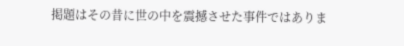掲題はその昔に世の中を震撼させた事件ではありま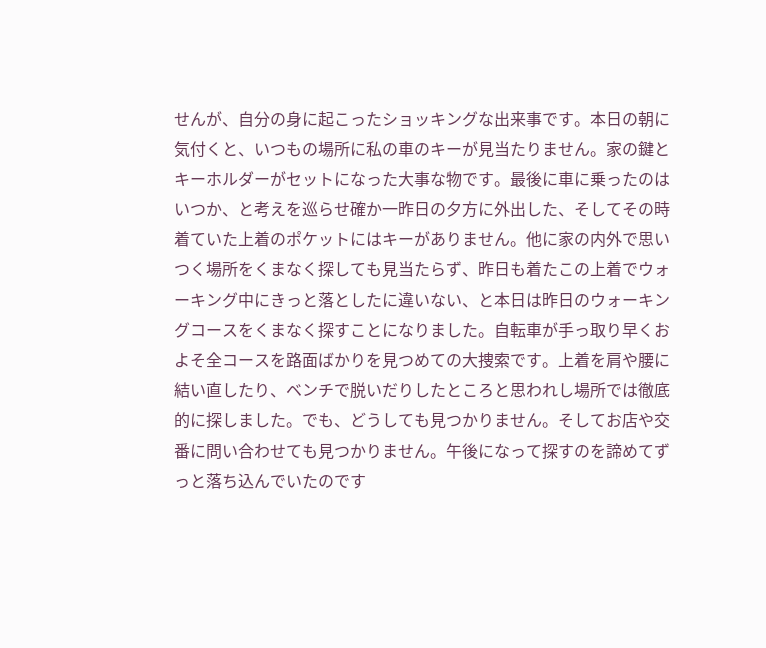せんが、自分の身に起こったショッキングな出来事です。本日の朝に気付くと、いつもの場所に私の車のキーが見当たりません。家の鍵とキーホルダーがセットになった大事な物です。最後に車に乗ったのはいつか、と考えを巡らせ確か一昨日の夕方に外出した、そしてその時着ていた上着のポケットにはキーがありません。他に家の内外で思いつく場所をくまなく探しても見当たらず、昨日も着たこの上着でウォーキング中にきっと落としたに違いない、と本日は昨日のウォーキングコースをくまなく探すことになりました。自転車が手っ取り早くおよそ全コースを路面ばかりを見つめての大捜索です。上着を肩や腰に結い直したり、ベンチで脱いだりしたところと思われし場所では徹底的に探しました。でも、どうしても見つかりません。そしてお店や交番に問い合わせても見つかりません。午後になって探すのを諦めてずっと落ち込んでいたのです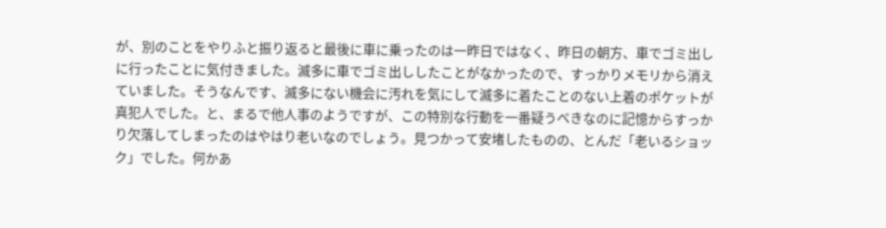が、別のことをやりふと振り返ると最後に車に乗ったのは一昨日ではなく、昨日の朝方、車でゴミ出しに行ったことに気付きました。滅多に車でゴミ出ししたことがなかったので、すっかりメモリから消えていました。そうなんです、滅多にない機会に汚れを気にして滅多に着たことのない上着のポケットが真犯人でした。と、まるで他人事のようですが、この特別な行動を一番疑うべきなのに記憶からすっかり欠落してしまったのはやはり老いなのでしょう。見つかって安堵したものの、とんだ「老いるショック」でした。何かあ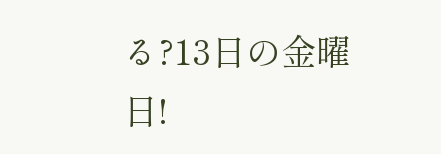る?13日の金曜日!